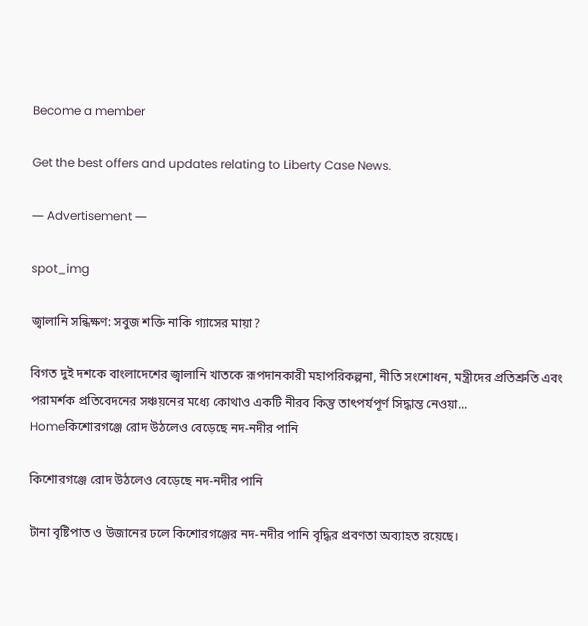Become a member

Get the best offers and updates relating to Liberty Case News.

― Advertisement ―

spot_img

জ্বালানি সন্ধিক্ষণ: সবুজ শক্তি নাকি গ্যাসের মায়া?

বিগত দুই দশকে বাংলাদেশের জ্বালানি খাতকে রূপদানকারী মহাপরিকল্পনা, নীতি সংশোধন, মন্ত্রীদের প্রতিশ্রুতি এবং পরামর্শক প্রতিবেদনের সঞ্চয়নের মধ্যে কোথাও একটি নীরব কিন্তু তাৎপর্যপূর্ণ সিদ্ধান্ত নেওয়া...
Homeকিশোরগঞ্জে রোদ উঠলেও বেড়েছে নদ-নদীর পানি

কিশোরগঞ্জে রোদ উঠলেও বেড়েছে নদ-নদীর পানি

টানা বৃষ্টিপাত ও উজানের ঢলে কিশোরগঞ্জের নদ-নদীর পানি বৃদ্ধির প্রবণতা অব্যাহত রয়েছে।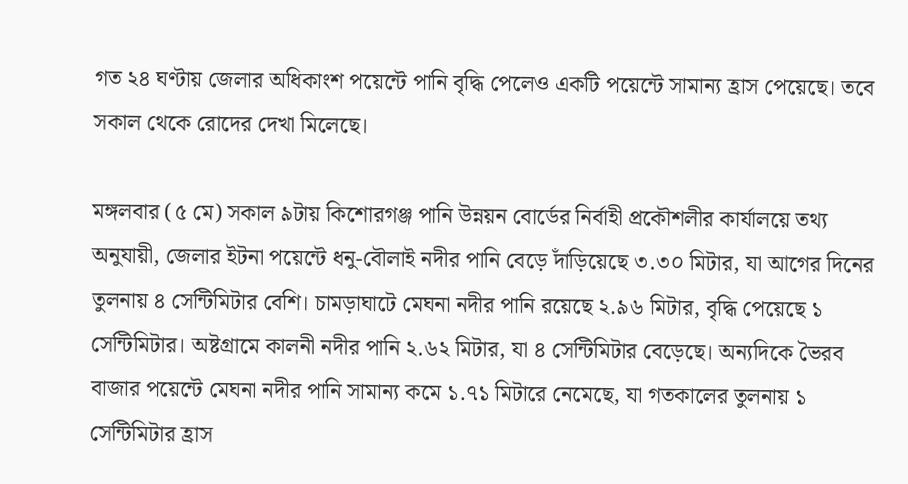গত ২৪ ঘণ্টায় জেলার অধিকাংশ পয়েন্টে পানি বৃদ্ধি পেলেও একটি পয়েন্টে সামান্য হ্রাস পেয়েছে। তবে সকাল থেকে রোদের দেখা মিলেছে।

মঙ্গলবার (৫ মে) সকাল ৯টায় কিশোরগঞ্জ পানি উন্নয়ন বোর্ডের নির্বাহী প্রকৌশলীর কার্যালয়ে তথ্য অনুযায়ী, জেলার ইটনা পয়েন্টে ধনু-বৌলাই নদীর পানি বেড়ে দাঁড়িয়েছে ৩.৩০ মিটার, যা আগের দিনের তুলনায় ৪ সেন্টিমিটার বেশি। চামড়াঘাটে মেঘনা নদীর পানি রয়েছে ২.৯৬ মিটার, বৃদ্ধি পেয়েছে ১ সেন্টিমিটার। অষ্টগ্রামে কালনী নদীর পানি ২.৬২ মিটার, যা ৪ সেন্টিমিটার বেড়েছে। অন্যদিকে ভৈরব বাজার পয়েন্টে মেঘনা নদীর পানি সামান্য কমে ১.৭১ মিটারে নেমেছে, যা গতকালের তুলনায় ১ সেন্টিমিটার হ্রাস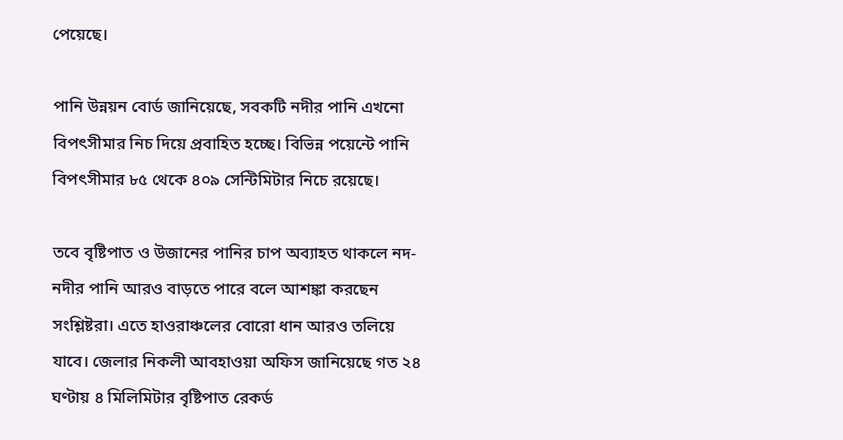পেয়েছে।

পানি উন্নয়ন বোর্ড জানিয়েছে, সবকটি নদীর পানি এখনো বিপৎসীমার নিচ দিয়ে প্রবাহিত হচ্ছে। বিভিন্ন পয়েন্টে পানি বিপৎসীমার ৮৫ থেকে ৪০৯ সেন্টিমিটার নিচে রয়েছে।

তবে বৃষ্টিপাত ও উজানের পানির চাপ অব্যাহত থাকলে নদ-নদীর পানি আরও বাড়তে পারে বলে আশঙ্কা করছেন সংশ্লিষ্টরা। এতে হাওরাঞ্চলের বোরো ধান আরও তলিয়ে যাবে। জেলার নিকলী আবহাওয়া অফিস জানিয়েছে গত ২৪ ঘণ্টায় ৪ মিলিমিটার বৃষ্টিপাত রেকর্ড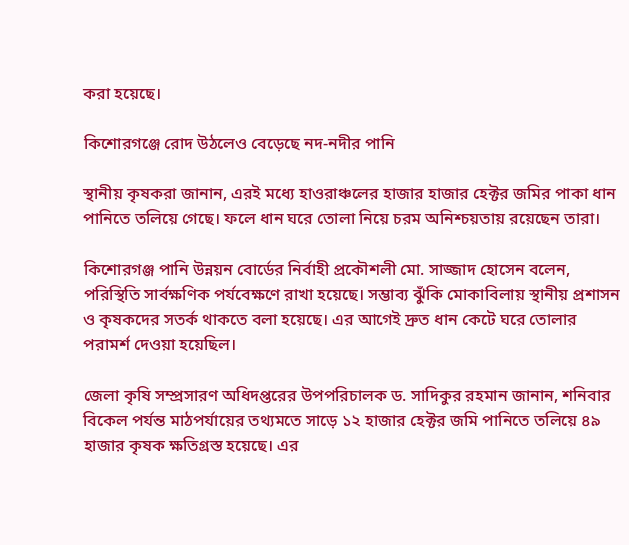করা হয়েছে।

কিশোরগঞ্জে রোদ উঠলেও বেড়েছে নদ-নদীর পানি

স্থানীয় কৃষকরা জানান, এরই মধ্যে হাওরাঞ্চলের হাজার হাজার হেক্টর জমির পাকা ধান পানিতে তলিয়ে গেছে। ফলে ধান ঘরে তোলা নিয়ে চরম অনিশ্চয়তায় রয়েছেন তারা।

কিশোরগঞ্জ পানি উন্নয়ন বোর্ডের নির্বাহী প্রকৌশলী মো. সাজ্জাদ হোসেন বলেন, পরিস্থিতি সার্বক্ষণিক পর্যবেক্ষণে রাখা হয়েছে। সম্ভাব্য ঝুঁকি মোকাবিলায় স্থানীয় প্রশাসন ও কৃষকদের সতর্ক থাকতে বলা হয়েছে। এর আগেই দ্রুত ধান কেটে ঘরে তোলার পরামর্শ দেওয়া হয়েছিল।

জেলা কৃষি সম্প্রসারণ অধিদপ্তরের উপপরিচালক ড. সাদিকুর রহমান জানান, শনিবার বিকেল পর্যন্ত মাঠপর্যায়ের তথ্যমতে সাড়ে ১২ হাজার হেক্টর জমি পানিতে তলিয়ে ৪৯ হাজার কৃষক ক্ষতিগ্রস্ত হয়েছে। এর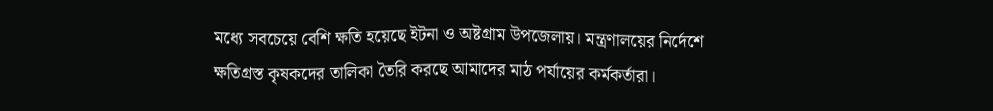মধ্যে সবচেয়ে বেশি ক্ষতি হয়েছে ইটনা ও অষ্টগ্রাম উপজেলায়। মন্ত্রণালয়ের নির্দেশে ক্ষতিগ্রস্ত কৃষকদের তালিকা তৈরি করছে আমাদের মাঠ পর্যায়ের কর্মকর্তারা।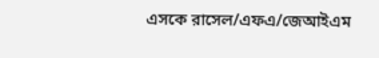এসকে রাসেল/এফএ/জেআইএম